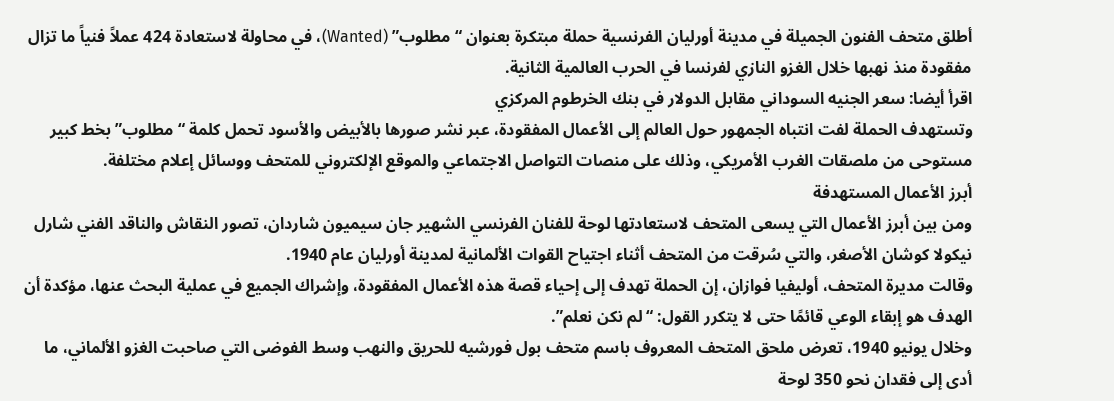أطلق متحف الفنون الجميلة في مدينة أورليان الفرنسية حملة مبتكرة بعنوان “مطلوب” (Wanted)، في محاولة لاستعادة 424 عملاً فنياً ما تزال مفقودة منذ نهبها خلال الغزو النازي لفرنسا في الحرب العالمية الثانية.
اقرأ أيضا: سعر الجنيه السوداني مقابل الدولار في بنك الخرطوم المركزي
وتستهدف الحملة لفت انتباه الجمهور حول العالم إلى الأعمال المفقودة، عبر نشر صورها بالأبيض والأسود تحمل كلمة “مطلوب” بخط كبير مستوحى من ملصقات الغرب الأمريكي، وذلك على منصات التواصل الاجتماعي والموقع الإلكتروني للمتحف ووسائل إعلام مختلفة.
أبرز الأعمال المستهدفة
ومن بين أبرز الأعمال التي يسعى المتحف لاستعادتها لوحة للفنان الفرنسي الشهير جان سيميون شاردان، تصور النقاش والناقد الفني شارل نيكولا كوشان الأصغر، والتي سُرقت من المتحف أثناء اجتياح القوات الألمانية لمدينة أورليان عام 1940.
وقالت مديرة المتحف، أوليفيا فوازان، إن الحملة تهدف إلى إحياء قصة هذه الأعمال المفقودة، وإشراك الجميع في عملية البحث عنها، مؤكدة أن الهدف هو إبقاء الوعي قائمًا حتى لا يتكرر القول: “لم نكن نعلم”.
وخلال يونيو 1940، تعرض ملحق المتحف المعروف باسم متحف بول فورشيه للحريق والنهب وسط الفوضى التي صاحبت الغزو الألماني، ما أدى إلى فقدان نحو 350 لوحة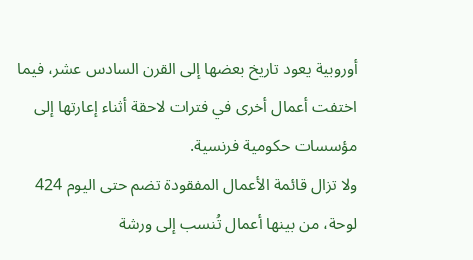أوروبية يعود تاريخ بعضها إلى القرن السادس عشر، فيما اختفت أعمال أخرى في فترات لاحقة أثناء إعارتها إلى مؤسسات حكومية فرنسية.
ولا تزال قائمة الأعمال المفقودة تضم حتى اليوم 424 لوحة، من بينها أعمال تُنسب إلى ورشة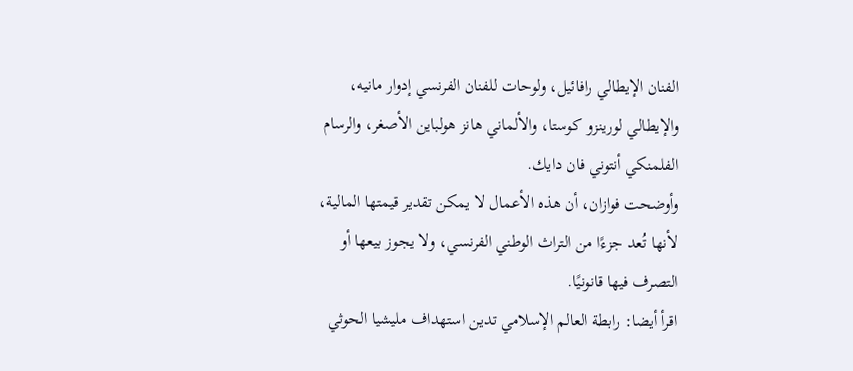الفنان الإيطالي رافائيل، ولوحات للفنان الفرنسي إدوار مانيه، والإيطالي لورينزو كوستا، والألماني هانز هولباين الأصغر، والرسام الفلمنكي أنتوني فان دايك.
وأوضحت فوازان، أن هذه الأعمال لا يمكن تقدير قيمتها المالية، لأنها تُعد جزءًا من التراث الوطني الفرنسي، ولا يجوز بيعها أو التصرف فيها قانونيًا.
اقرأ أيضا: رابطة العالم الإسلامي تدين استهداف مليشيا الحوثي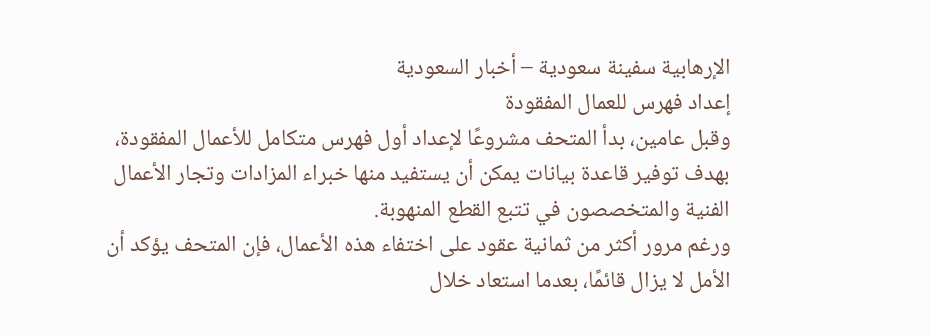الإرهابية سفينة سعودية – أخبار السعودية
إعداد فهرس للعمال المفقودة
وقبل عامين، بدأ المتحف مشروعًا لإعداد أول فهرس متكامل للأعمال المفقودة، بهدف توفير قاعدة بيانات يمكن أن يستفيد منها خبراء المزادات وتجار الأعمال الفنية والمتخصصون في تتبع القطع المنهوبة.
ورغم مرور أكثر من ثمانية عقود على اختفاء هذه الأعمال، فإن المتحف يؤكد أن الأمل لا يزال قائمًا، بعدما استعاد خلال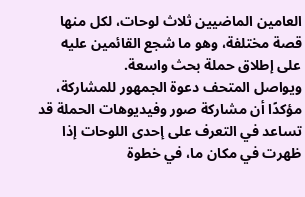العامين الماضيين ثلاث لوحات، لكل منها قصة مختلفة، وهو ما شجع القائمين عليه على إطلاق حملة بحث واسعة.
ويواصل المتحف دعوة الجمهور للمشاركة، مؤكدًا أن مشاركة صور وفيديوهات الحملة قد تساعد في التعرف على إحدى اللوحات إذا ظهرت في مكان ما، في خطوة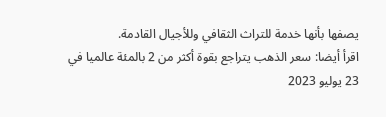يصفها بأنها خدمة للتراث الثقافي وللأجيال القادمة.
اقرأ أيضا: سعر الذهب يتراجع بقوة أكثر من 2 بالمئة عالميا في 23 يوليو 2023